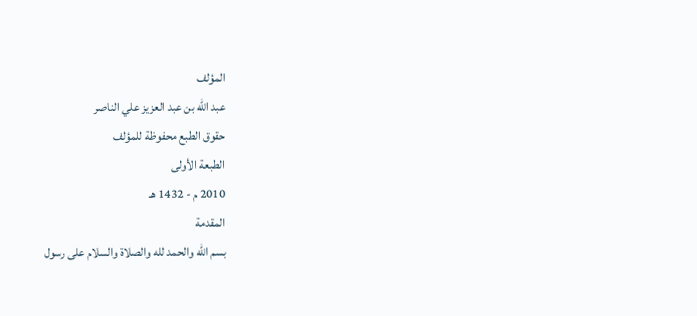المؤلف
عبد الله بن عبد العزيز علي الناصر
حقوق الطبع محفوظة للمؤلف
الطبعة الأولى
2010 م - 1432 هـ
المقدمة
بسم الله والحمد لله والصلاة والسلام على رسول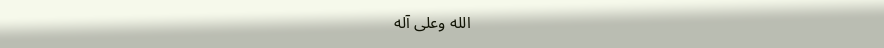الله وعلى آله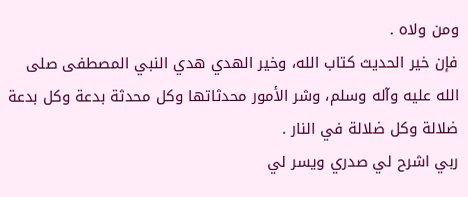ومن ولاه .
فإن خير الحديث كتاب الله، وخير الهدي هدي النبي المصطفى صلى الله عليه وآله وسلم، وشر الأمور محدثاتها وكل محدثة بدعة وكل بدعة ضلالة وكل ضلالة في النار .
ربي اشرح لي صدري ويسر لي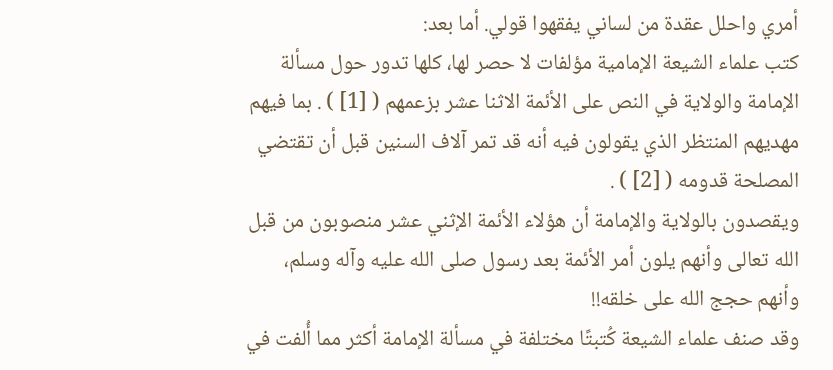أمري واحلل عقدة من لساني يفقهوا قولي. أما بعد:
كتب علماء الشيعة الإمامية مؤلفات لا حصر لها، كلها تدور حول مسألة الإمامة والولاية في النص على الأئمة الاثنا عشر بزعمهم ( [1] ) . بما فيهم مهديهم المنتظر الذي يقولون فيه أنه قد تمر آلاف السنين قبل أن تقتضي المصلحة قدومه ( [2] ) .
ويقصدون بالولاية والإمامة أن هؤلاء الأئمة الإثني عشر منصوبون من قبل الله تعالى وأنهم يلون أمر الأئمة بعد رسول صلى الله عليه وآله وسلم، وأنهم حجج الله على خلقه!!
وقد صنف علماء الشيعة كُتبتًا مختلفة في مسألة الإمامة أكثر مما أُلفت في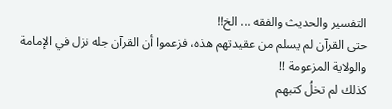التفسير والحديث والفقه ... الخ!!
حتى القرآن لم يسلم من عقيدتهم هذه، فزعموا أن القرآن جله نزل في الإمامة والولاية المزعومة !!
كذلك لم تخلُ كتبهم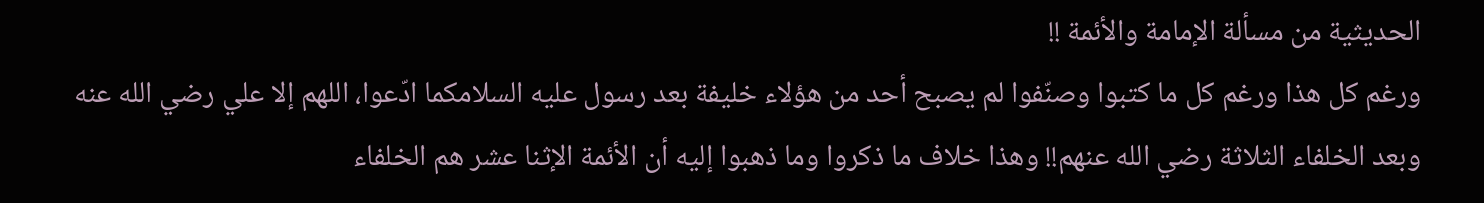الحديثية من مسألة الإمامة والأئمة !!
ورغم كل هذا ورغم كل ما كتبوا وصنّفوا لم يصبح أحد من هؤلاء خليفة بعد رسول عليه السلامكما ادّعوا، اللهم إلا علي رضي الله عنه وبعد الخلفاء الثلاثة رضي الله عنهم!! وهذا خلاف ما ذكروا وما ذهبوا إليه أن الأئمة الإثنا عشر هم الخلفاء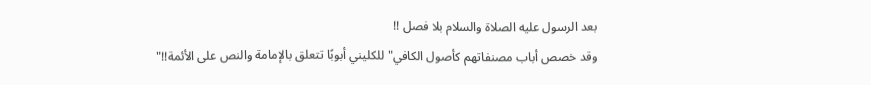بعد الرسول عليه الصلاة والسلام بلا فصل !!
وقد خصص أباب مصنفاتهم كأصول الكافي"للكليني أبوبًا تتعلق بالإمامة والنص على الأئمة!!"